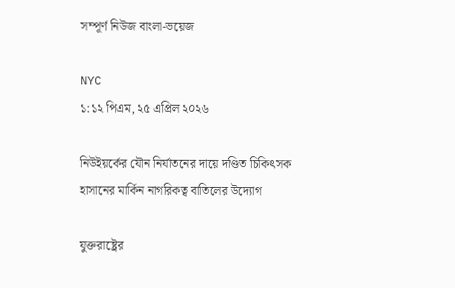সম্পূর্ণ নিউজ বাংলা-ভয়েজ

NYC
১:১২ পিএম, ২৫ এপ্রিল ২০২৬

নিউইয়র্কের যৌন নির্যাতনের দায়ে দণ্ডিত চিকিৎসক হাসানের মার্কিন নাগরিকত্ব বাতিলের উদ্যোগ

যুক্তরাষ্ট্রের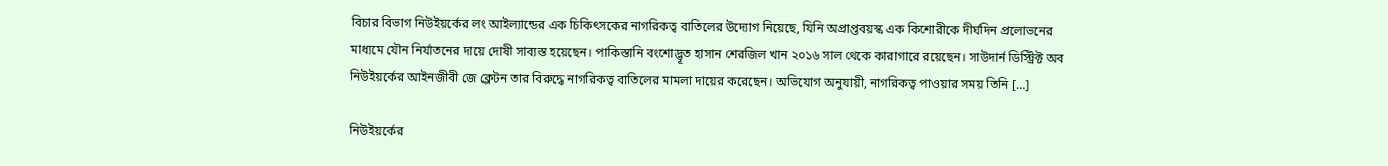বিচার বিভাগ নিউইয়র্কের লং আইল্যান্ডের এক চিকিৎসকের নাগরিকত্ব বাতিলের উদ্যোগ নিয়েছে, যিনি অপ্রাপ্তবয়স্ক এক কিশোরীকে দীর্ঘদিন প্রলোভনের মাধ্যমে যৌন নির্যাতনের দায়ে দোষী সাব্যস্ত হয়েছেন। পাকিস্তানি বংশোদ্ভূত হাসান শেরজিল খান ২০১৬ সাল থেকে কারাগারে রয়েছেন। সাউদার্ন ডিস্ট্রিক্ট অব নিউইয়র্কের আইনজীবী জে ক্লেটন তার বিরুদ্ধে নাগরিকত্ব বাতিলের মামলা দায়ের করেছেন। অভিযোগ অনুযায়ী, নাগরিকত্ব পাওয়ার সময় তিনি […]

নিউইয়র্কের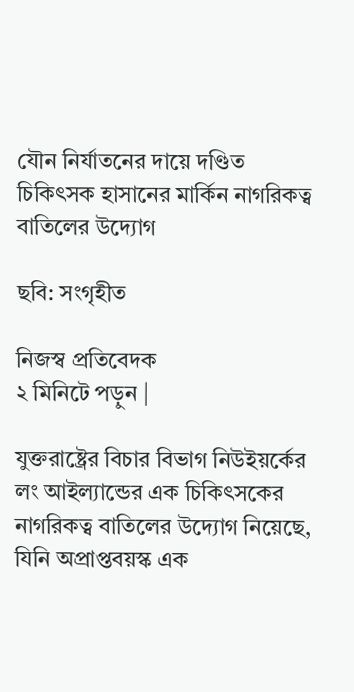যৌন নির্যাতনের দায়ে দণ্ডিত চিকিৎসক হাসানের মার্কিন নাগরিকত্ব বাতিলের উদ্যোগ

ছবি: সংগৃহীত

নিজস্ব প্রতিবেদক
২ মিনিটে পড়ুন |

যুক্তরাষ্ট্রের বিচার বিভাগ নিউইয়র্কের লং আইল্যান্ডের এক চিকিৎসকের নাগরিকত্ব বাতিলের উদ্যোগ নিয়েছে, যিনি অপ্রাপ্তবয়স্ক এক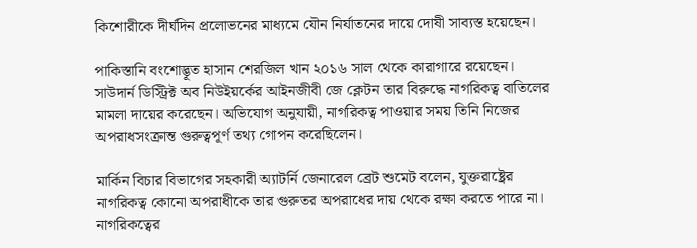কিশোরীকে দীর্ঘদিন প্রলোভনের মাধ্যমে যৌন নির্যাতনের দায়ে দোষী সাব্যস্ত হয়েছেন।

পাকিস্তানি বংশোদ্ভূত হাসান শেরজিল খান ২০১৬ সাল থেকে কারাগারে রয়েছেন। সাউদার্ন ডিস্ট্রিক্ট অব নিউইয়র্কের আইনজীবী জে ক্লেটন তার বিরুদ্ধে নাগরিকত্ব বাতিলের মামলা দায়ের করেছেন। অভিযোগ অনুযায়ী, নাগরিকত্ব পাওয়ার সময় তিনি নিজের অপরাধসংক্রান্ত গুরুত্বপূর্ণ তথ্য গোপন করেছিলেন।

মার্কিন বিচার বিভাগের সহকারী অ্যাটর্নি জেনারেল ব্রেট শুমেট বলেন, যুক্তরাষ্ট্রের নাগরিকত্ব কোনো অপরাধীকে তার গুরুতর অপরাধের দায় থেকে রক্ষা করতে পারে না। নাগরিকত্বের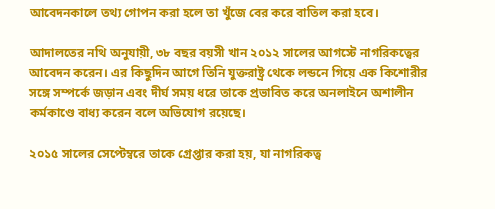আবেদনকালে তথ্য গোপন করা হলে তা খুঁজে বের করে বাতিল করা হবে।

আদালতের নথি অনুযায়ী, ৩৮ বছর বয়সী খান ২০১২ সালের আগস্টে নাগরিকত্বের আবেদন করেন। এর কিছুদিন আগে তিনি যুক্তরাষ্ট্র থেকে লন্ডনে গিয়ে এক কিশোরীর সঙ্গে সম্পর্কে জড়ান এবং দীর্ঘ সময় ধরে তাকে প্রভাবিত করে অনলাইনে অশালীন কর্মকাণ্ডে বাধ্য করেন বলে অভিযোগ রয়েছে।

২০১৫ সালের সেপ্টেম্বরে তাকে গ্রেপ্তার করা হয়, যা নাগরিকত্ব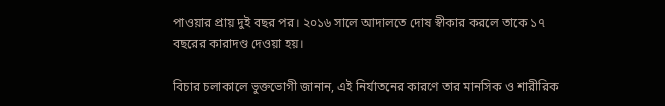পাওয়ার প্রায় দুই বছর পর। ২০১৬ সালে আদালতে দোষ স্বীকার করলে তাকে ১৭ বছরের কারাদণ্ড দেওয়া হয়।

বিচার চলাকালে ভুক্তভোগী জানান, এই নির্যাতনের কারণে তার মানসিক ও শারীরিক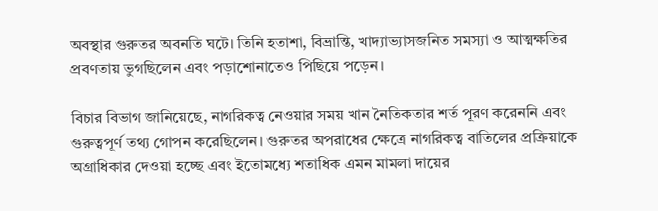অবস্থার গুরুতর অবনতি ঘটে। তিনি হতাশা, বিভ্রান্তি, খাদ্যাভ্যাসজনিত সমস্যা ও আত্মক্ষতির প্রবণতায় ভুগছিলেন এবং পড়াশোনাতেও পিছিয়ে পড়েন।

বিচার বিভাগ জানিয়েছে, নাগরিকত্ব নেওয়ার সময় খান নৈতিকতার শর্ত পূরণ করেননি এবং গুরুত্বপূর্ণ তথ্য গোপন করেছিলেন। গুরুতর অপরাধের ক্ষেত্রে নাগরিকত্ব বাতিলের প্রক্রিয়াকে অগ্রাধিকার দেওয়া হচ্ছে এবং ইতোমধ্যে শতাধিক এমন মামলা দায়ের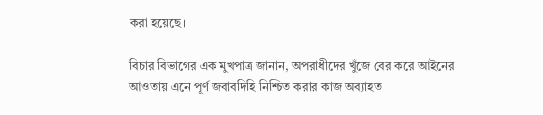করা হয়েছে।

বিচার বিভাগের এক মুখপাত্র জানান, অপরাধীদের খুঁজে বের করে আইনের আওতায় এনে পূর্ণ জবাবদিহি নিশ্চিত করার কাজ অব্যাহত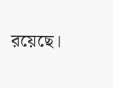রয়েছে।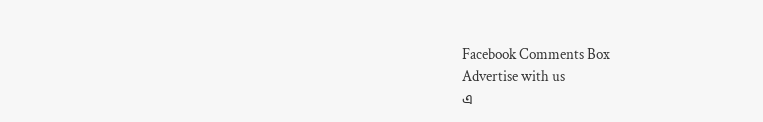Facebook Comments Box
Advertise with us
এ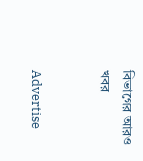বিভাগের আরও খবর


Advertise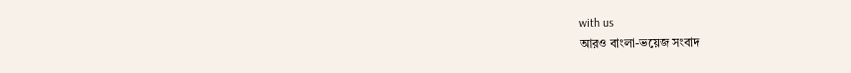with us
আরও বাংলা-ভয়েজ সংবাদ